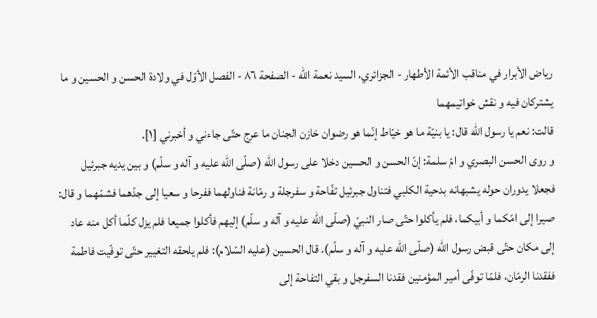رياض الأبرار في مناقب الأئمة الأطهار - الجزائري، السيد نعمة الله - الصفحة ٨٦ - الفصل الأوّل في ولادة الحسن و الحسين و ما يشتركان فيه و نقش خواتيمهما
قالت: نعم يا رسول اللّه قال: يا بنيّة ما هو خيّاط إنّما هو رضوان خازن الجنان ما عرج حتّى جاءني و أخبرني [١].
و روى الحسن البصري و امّ سلمة: إنّ الحسن و الحسين دخلا على رسول اللّه (صلّى اللّه عليه و آله و سلّم) و بين يديه جبرئيل فجعلا يدوران حوله يشبهانه بدحية الكلبي فتناول جبرئيل تفّاحة و سفرجلة و رمّانة فناولهما ففرحا و سعيا إلى جدّهما فشمّهما و قال: صيرا إلى امّكما و أبيكما، فلم يأكلوا حتّى صار النبيّ (صلّى اللّه عليه و آله و سلّم) إليهم فأكلوا جميعا فلم يزل كلّما أكل منه عاد إلى مكان حتّى قبض رسول اللّه (صلّى اللّه عليه و آله و سلّم). قال الحسين (عليه السّلام): فلم يلحقه التغيير حتّى توفّيت فاطمة ففقدنا الرمّان، فلمّا توفّى أمير المؤمنين فقدنا السفرجل و بقي التفاحة إلى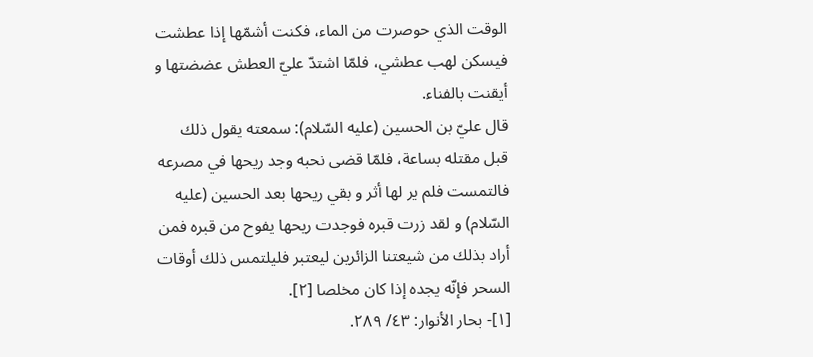الوقت الذي حوصرت من الماء، فكنت أشمّها إذا عطشت فيسكن لهب عطشي، فلمّا اشتدّ عليّ العطش عضضتها و أيقنت بالفناء.
قال عليّ بن الحسين (عليه السّلام): سمعته يقول ذلك قبل مقتله بساعة، فلمّا قضى نحبه وجد ريحها في مصرعه فالتمست فلم ير لها أثر و بقي ريحها بعد الحسين (عليه السّلام) و لقد زرت قبره فوجدت ريحها يفوح من قبره فمن أراد بذلك من شيعتنا الزائرين ليعتبر فليلتمس ذلك أوقات السحر فإنّه يجده إذا كان مخلصا [٢].
[١]- بحار الأنوار: ٤٣/ ٢٨٩.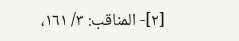[٢]- المناقب: ٣/ ١٦١،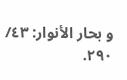و بحار الأنوار: ٤٣/ ٢٩٠.